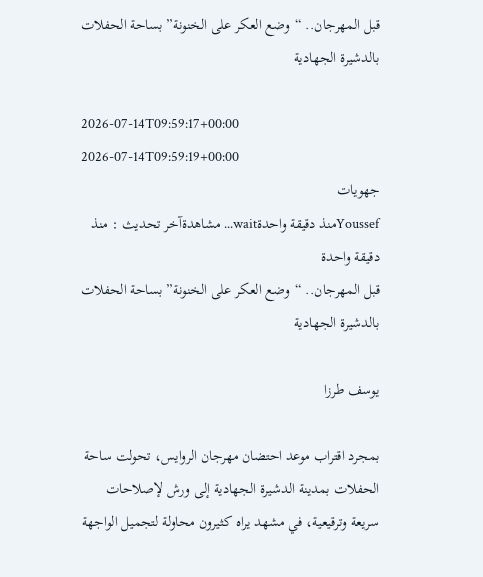قبل المهرجان.. “وضع العكر على الخنونة” بساحة الحفلات بالدشيرة الجهادية

2026-07-14T09:59:17+00:00
2026-07-14T09:59:19+00:00
جهويات
Youssefمنذ دقيقة واحدةwait... مشاهدةآخر تحديث : منذ دقيقة واحدة
قبل المهرجان.. “وضع العكر على الخنونة” بساحة الحفلات بالدشيرة الجهادية

يوسف طرزا

بمجرد اقتراب موعد احتضان مهرجان الروايس، تحولت ساحة الحفلات بمدينة الدشيرة الجهادية إلى ورش لإصلاحات سريعة وترقيعية، في مشهد يراه كثيرون محاولة لتجميل الواجهة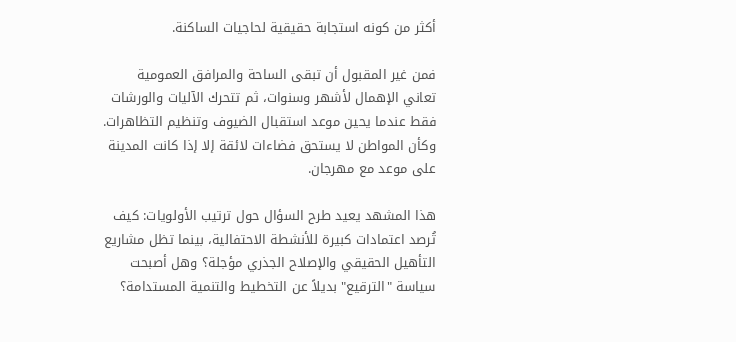أكثر من كونه استجابة حقيقية لحاجيات الساكنة.

فمن غير المقبول أن تبقى الساحة والمرافق العمومية تعاني الإهمال لأشهر وسنوات، ثم تتحرك الآليات والورشات فقط عندما يحين موعد استقبال الضيوف وتنظيم التظاهرات. وكأن المواطن لا يستحق فضاءات لائقة إلا إذا كانت المدينة على موعد مع مهرجان.

هذا المشهد يعيد طرح السؤال حول ترتيب الأولويات: كيف تُرصد اعتمادات كبيرة للأنشطة الاحتفالية، بينما تظل مشاريع التأهيل الحقيقي والإصلاح الجذري مؤجلة؟ وهل أصبحت سياسة "الترقيع" بديلاً عن التخطيط والتنمية المستدامة؟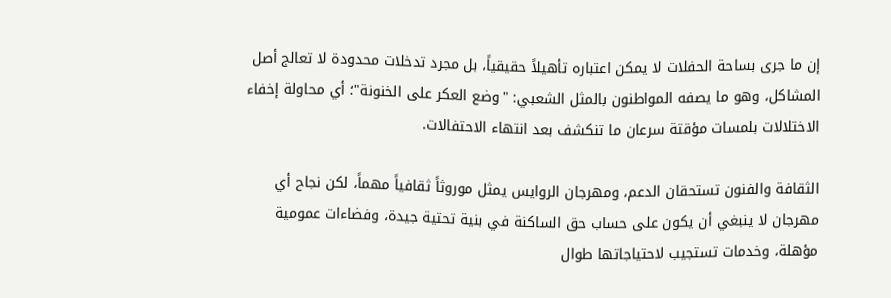إن ما جرى بساحة الحفلات لا يمكن اعتباره تأهيلاً حقيقياً، بل مجرد تدخلات محدودة لا تعالج أصل المشاكل، وهو ما يصفه المواطنون بالمثل الشعبي: "وضع العكر على الخنونة"؛ أي محاولة إخفاء الاختلالات بلمسات مؤقتة سرعان ما تنكشف بعد انتهاء الاحتفالات.

الثقافة والفنون تستحقان الدعم، ومهرجان الروايس يمثل موروثاً ثقافياً مهماً، لكن نجاح أي مهرجان لا ينبغي أن يكون على حساب حق الساكنة في بنية تحتية جيدة، وفضاءات عمومية مؤهلة، وخدمات تستجيب لاحتياجاتها طوال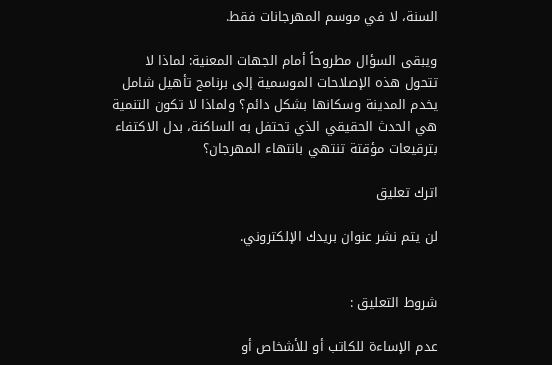السنة، لا في موسم المهرجانات فقط.

ويبقى السؤال مطروحاً أمام الجهات المعنية: لماذا لا تتحول هذه الإصلاحات الموسمية إلى برنامج تأهيل شامل يخدم المدينة وسكانها بشكل دائم؟ ولماذا لا تكون التنمية هي الحدث الحقيقي الذي تحتفل به الساكنة، بدل الاكتفاء بترقيعات مؤقتة تنتهي بانتهاء المهرجان؟

اترك تعليق

لن يتم نشر عنوان بريدك الإلكتروني.


شروط التعليق :

عدم الإساءة للكاتب أو للأشخاص أو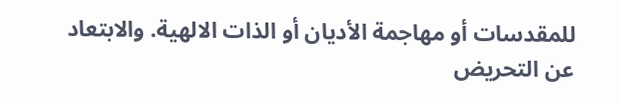للمقدسات أو مهاجمة الأديان أو الذات الالهية. والابتعاد عن التحريض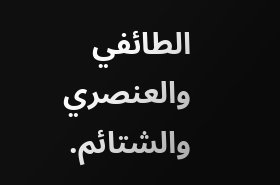الطائفي والعنصري والشتائم.